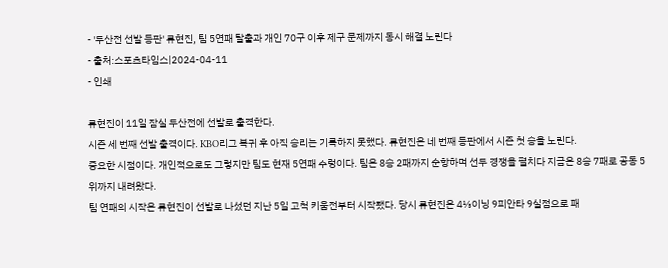- '두산전 선발 등판' 류현진, 팀 5연패 탈출과 개인 70구 이후 제구 문제까지 동시 해결 노린다
- 출처:스포츠타임스|2024-04-11
- 인쇄

류현진이 11일 잠실 두산전에 선발로 출격한다.
시즌 세 번째 선발 출격이다. KBO리그 복귀 후 아직 승리는 기록하지 못했다. 류현진은 네 번째 등판에서 시즌 첫 승을 노린다.
중요한 시점이다. 개인적으로도 그렇지만 팀도 현재 5연패 수렁이다. 팀은 8승 2패까지 순항하며 선두 경쟁을 펼치다 지금은 8승 7패로 공동 5위까지 내려왔다.
팀 연패의 시작은 류현진이 선발로 나섰던 지난 5일 고척 키움전부터 시작됐다. 당시 류현진은 4⅓이닝 9피안타 9실점으로 패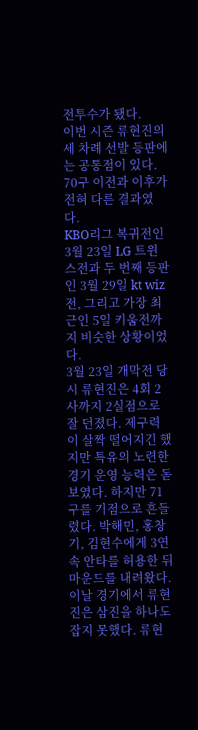전투수가 됐다.
이번 시즌 류현진의 세 차례 선발 등판에는 공통점이 있다. 70구 이전과 이후가 전혀 다른 결과였다.
KBO리그 복귀전인 3월 23일 LG 트윈스전과 두 번째 등판인 3월 29일 kt wiz전, 그리고 가장 최근인 5일 키움전까지 비슷한 상황이었다.
3월 23일 개막전 당시 류현진은 4회 2사까지 2실점으로 잘 던졌다. 제구력이 살짝 떨어지긴 했지만 특유의 노련한 경기 운영 능력은 돋보였다. 하지만 71구를 기점으로 흔들렸다. 박해민, 홍창기, 김현수에게 3연속 안타를 허용한 뒤 마운드를 내려왔다.
이날 경기에서 류현진은 삼진을 하나도 잡지 못했다. 류현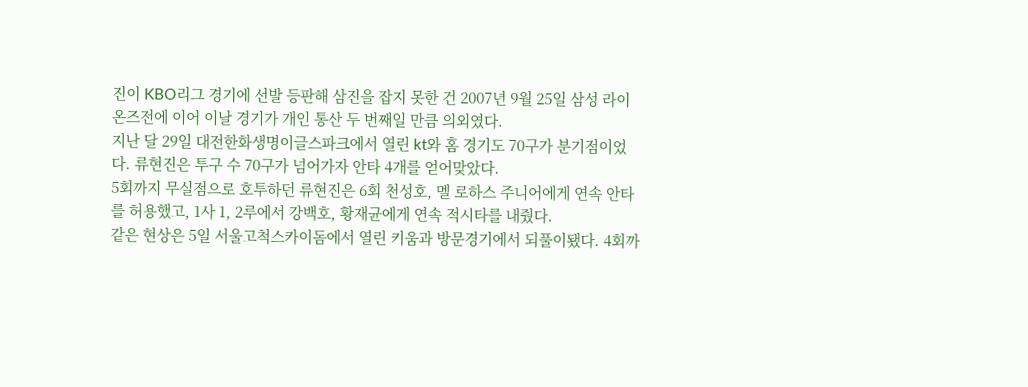진이 KBO리그 경기에 선발 등판해 삼진을 잡지 못한 건 2007년 9월 25일 삼성 라이온즈전에 이어 이날 경기가 개인 통산 두 번째일 만큼 의외였다.
지난 달 29일 대전한화생명이글스파크에서 열린 kt와 홈 경기도 70구가 분기점이었다. 류현진은 투구 수 70구가 넘어가자 안타 4개를 얻어맞았다.
5회까지 무실점으로 호투하던 류현진은 6회 천성호, 멜 로하스 주니어에게 연속 안타를 허용했고, 1사 1, 2루에서 강백호, 황재균에게 연속 적시타를 내줬다.
같은 현상은 5일 서울고척스카이돔에서 열린 키움과 방문경기에서 되풀이됐다. 4회까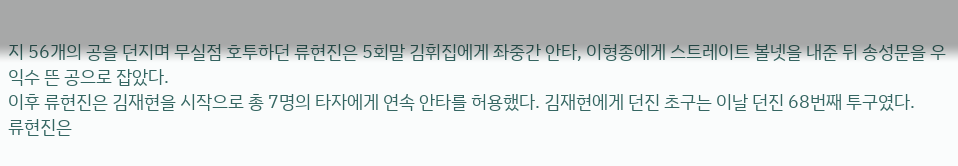지 56개의 공을 던지며 무실점 호투하던 류현진은 5회말 김휘집에게 좌중간 안타, 이형종에게 스트레이트 볼넷을 내준 뒤 송성문을 우익수 뜬 공으로 잡았다.
이후 류현진은 김재현을 시작으로 총 7명의 타자에게 연속 안타를 허용했다. 김재현에게 던진 초구는 이날 던진 68번째 투구였다.
류현진은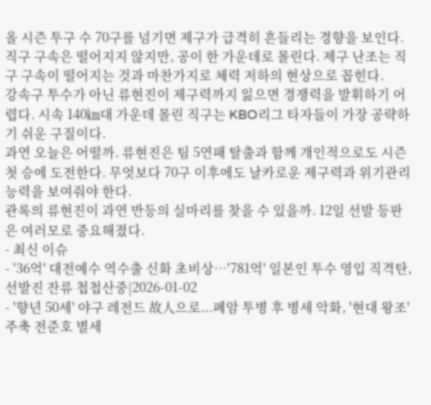올 시즌 투구 수 70구를 넘기면 제구가 급격히 흔들리는 경향을 보인다. 직구 구속은 떨어지지 않지만, 공이 한 가운데로 몰린다. 제구 난조는 직구 구속이 떨어지는 것과 마찬가지로 체력 저하의 현상으로 꼽힌다.
강속구 투수가 아닌 류현진이 제구력까지 잃으면 경쟁력을 발휘하기 어렵다. 시속 140㎞대 가운데 몰린 직구는 KBO리그 타자들이 가장 공략하기 쉬운 구질이다.
과연 오늘은 어떨까. 류현진은 팀 5연패 탈출과 함께 개인적으로도 시즌 첫 승에 도전한다. 무엇보다 70구 이후에도 날카로운 제구력과 위기관리 능력을 보여줘야 한다.
관록의 류현진이 과연 반등의 실마리를 찾을 수 있을까. 12일 선발 등판은 여러모로 중요해졌다.
- 최신 이슈
- '36억' 대전예수 역수출 신화 초비상…'781억' 일본인 투수 영입 직격탄, 선발진 잔류 첩첩산중|2026-01-02
- '향년 50세' 야구 레전드 故人으로...폐암 투병 후 병세 악화, '현대 왕조' 주축 전준호 별세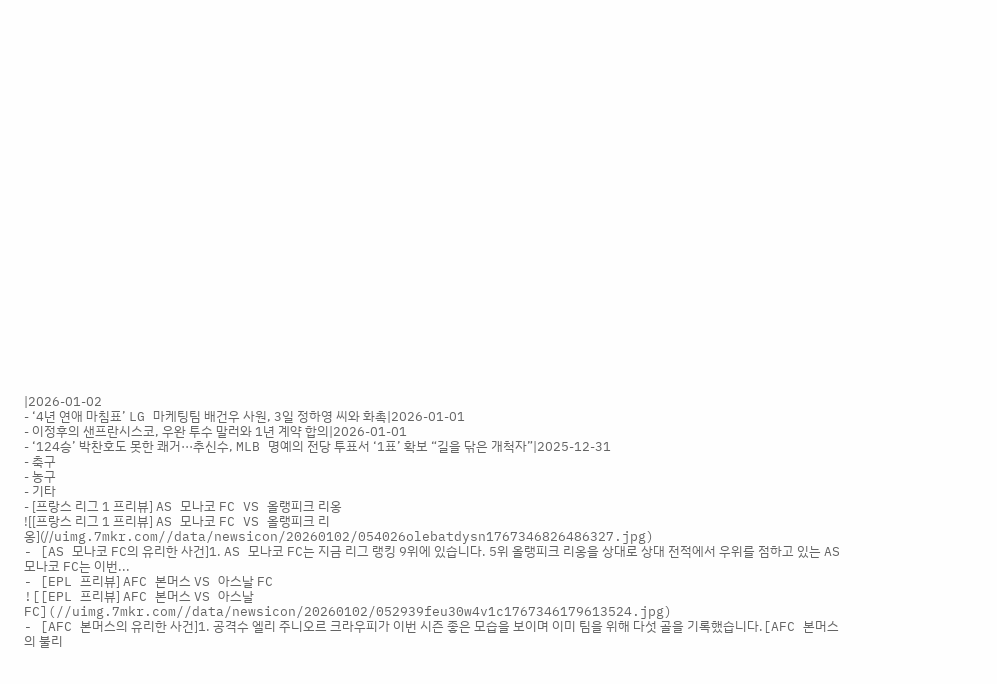|2026-01-02
- ‘4년 연애 마침표’ LG 마케팅팀 배건우 사원, 3일 정하영 씨와 화촉|2026-01-01
- 이정후의 샌프란시스코, 우완 투수 말러와 1년 계약 합의|2026-01-01
- ‘124승’ 박찬호도 못한 쾌거···추신수, MLB 명예의 전당 투표서 ‘1표’ 확보 “길을 닦은 개척자”|2025-12-31
- 축구
- 농구
- 기타
- [프랑스 리그 1 프리뷰] AS 모나코 FC VS 올랭피크 리옹
![[프랑스 리그 1 프리뷰] AS 모나코 FC VS 올랭피크 리옹](//uimg.7mkr.com//data/newsicon/20260102/054026olebatdysn1767346826486327.jpg)
- [AS 모나코 FC의 유리한 사건]1. AS 모나코 FC는 지금 리그 랭킹 9위에 있습니다. 5위 올랭피크 리옹을 상대로 상대 전적에서 우위를 점하고 있는 AS 모나코 FC는 이번...
- [EPL 프리뷰] AFC 본머스 VS 아스날 FC
![[EPL 프리뷰] AFC 본머스 VS 아스날 FC](//uimg.7mkr.com//data/newsicon/20260102/052939feu30w4v1c1767346179613524.jpg)
- [AFC 본머스의 유리한 사건]1. 공격수 엘리 주니오르 크라우피가 이번 시즌 좋은 모습을 보이며 이미 팀을 위해 다섯 골을 기록했습니다.[AFC 본머스의 불리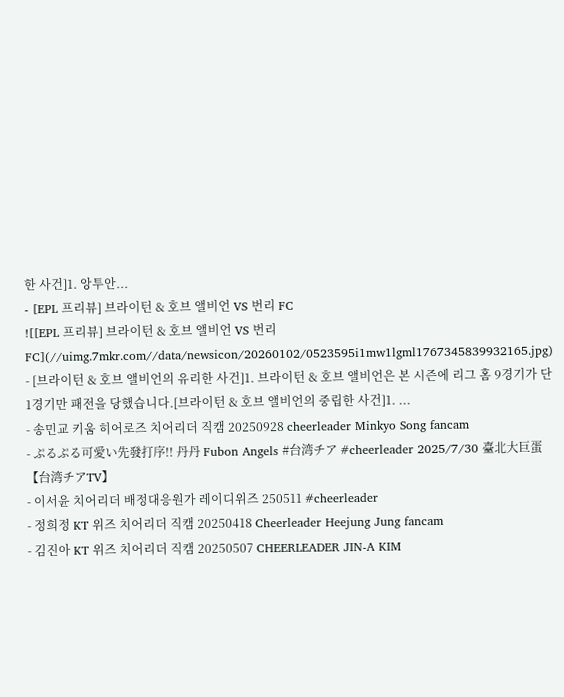한 사건]1. 앙투안...
- [EPL 프리뷰] 브라이턴 & 호브 앨비언 VS 번리 FC
![[EPL 프리뷰] 브라이턴 & 호브 앨비언 VS 번리 FC](//uimg.7mkr.com//data/newsicon/20260102/0523595i1mw1lgml1767345839932165.jpg)
- [브라이턴 & 호브 앨비언의 유리한 사건]1. 브라이턴 & 호브 앨비언은 본 시즌에 리그 홈 9경기가 단 1경기만 패전을 당했습니다.[브라이턴 & 호브 앨비언의 중립한 사건]1. ...
- 송민교 키움 히어로즈 치어리더 직캠 20250928 cheerleader Minkyo Song fancam
- ぷるぷる可愛い先發打序!! 丹丹 Fubon Angels #台湾チア #cheerleader 2025/7/30 臺北大巨蛋【台湾チアTV】
- 이서윤 치어리더 배정대응원가 레이디위즈 250511 #cheerleader
- 정희정 KT 위즈 치어리더 직캠 20250418 Cheerleader Heejung Jung fancam
- 김진아 KT 위즈 치어리더 직캠 20250507 CHEERLEADER JIN-A KIM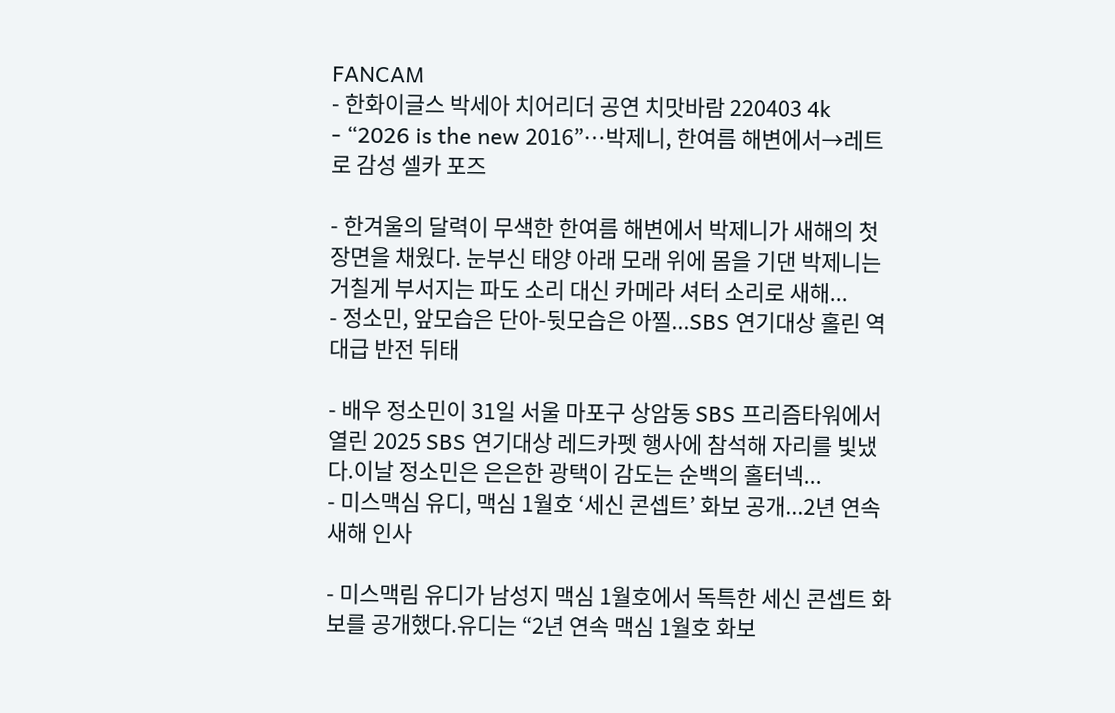FANCAM
- 한화이글스 박세아 치어리더 공연 치맛바람 220403 4k
- “2026 is the new 2016”…박제니, 한여름 해변에서→레트로 감성 셀카 포즈

- 한겨울의 달력이 무색한 한여름 해변에서 박제니가 새해의 첫 장면을 채웠다. 눈부신 태양 아래 모래 위에 몸을 기댄 박제니는 거칠게 부서지는 파도 소리 대신 카메라 셔터 소리로 새해...
- 정소민, 앞모습은 단아-뒷모습은 아찔...SBS 연기대상 홀린 역대급 반전 뒤태

- 배우 정소민이 31일 서울 마포구 상암동 SBS 프리즘타워에서 열린 2025 SBS 연기대상 레드카펫 행사에 참석해 자리를 빛냈다.이날 정소민은 은은한 광택이 감도는 순백의 홀터넥...
- 미스맥심 유디, 맥심 1월호 ‘세신 콘셉트’ 화보 공개...2년 연속 새해 인사

- 미스맥림 유디가 남성지 맥심 1월호에서 독특한 세신 콘셉트 화보를 공개했다.유디는 “2년 연속 맥심 1월호 화보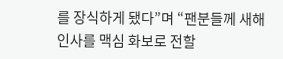를 장식하게 됐다”며 “팬분들께 새해 인사를 맥심 화보로 전할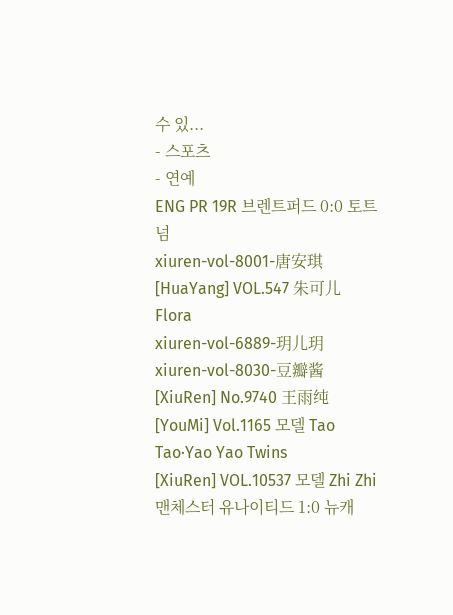수 있...
- 스포츠
- 연예
ENG PR 19R 브렌트퍼드 0:0 토트넘
xiuren-vol-8001-唐安琪
[HuaYang] VOL.547 朱可儿Flora
xiuren-vol-6889-玥儿玥
xiuren-vol-8030-豆瓣酱
[XiuRen] No.9740 王雨纯
[YouMi] Vol.1165 모델 Tao Tao·Yao Yao Twins
[XiuRen] VOL.10537 모델 Zhi Zhi
맨체스터 유나이티드 1:0 뉴캐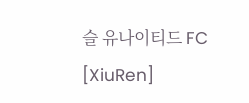슬 유나이티드 FC
[XiuRen]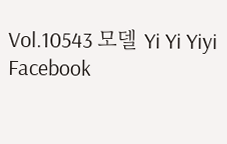Vol.10543 모델 Yi Yi Yiyi
Facebook